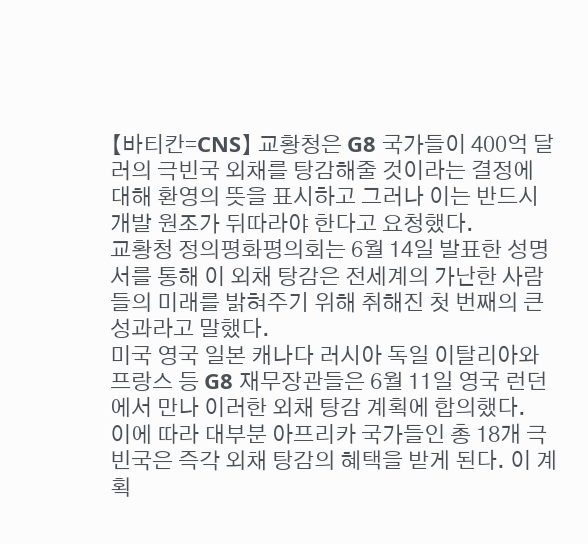【바티칸=CNS】 교황청은 G8 국가들이 400억 달러의 극빈국 외채를 탕감해줄 것이라는 결정에 대해 환영의 뜻을 표시하고 그러나 이는 반드시 개발 원조가 뒤따라야 한다고 요청했다.
교황청 정의평화평의회는 6월 14일 발표한 성명서를 통해 이 외채 탕감은 전세계의 가난한 사람들의 미래를 밝혀주기 위해 취해진 첫 번째의 큰 성과라고 말했다.
미국 영국 일본 캐나다 러시아 독일 이탈리아와 프랑스 등 G8 재무장관들은 6월 11일 영국 런던에서 만나 이러한 외채 탕감 계획에 합의했다.
이에 따라 대부분 아프리카 국가들인 총 18개 극빈국은 즉각 외채 탕감의 혜택을 받게 된다. 이 계획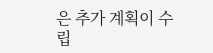은 추가 계획이 수립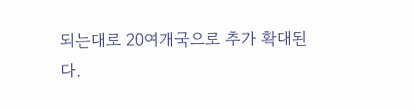되는대로 20여개국으로 추가 확대된다.